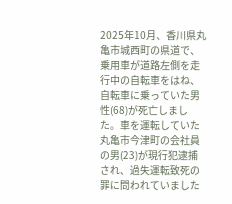2025年10月、香川県丸亀市城西町の県道で、乗用車が道路左側を走行中の自転車をはね、自転車に乗っていた男性(68)が死亡しました。車を運転していた丸亀市今津町の会社員の男(23)が現行犯逮捕され、過失運転致死の罪に問われていました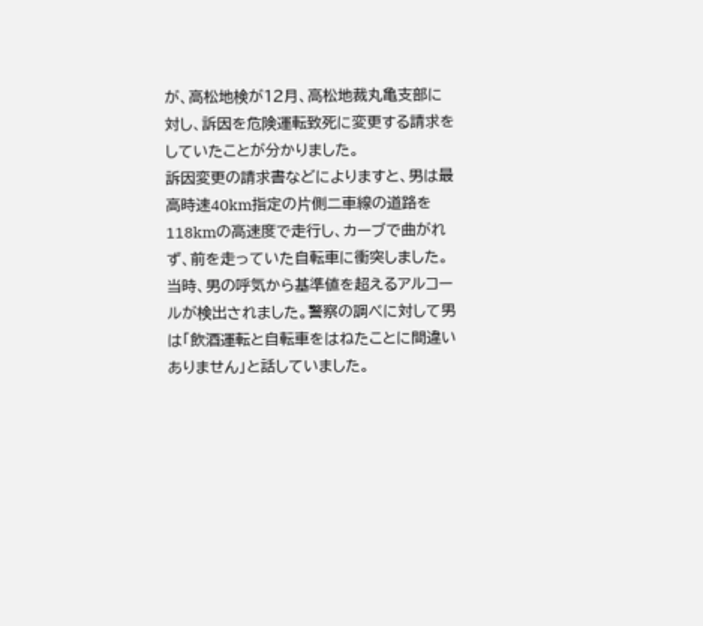が、高松地検が12月、高松地裁丸亀支部に対し、訴因を危険運転致死に変更する請求をしていたことが分かりました。
訴因変更の請求書などによりますと、男は最高時速40km指定の片側二車線の道路を118kmの高速度で走行し、カーブで曲がれず、前を走っていた自転車に衝突しました。
当時、男の呼気から基準値を超えるアルコールが検出されました。警察の調べに対して男は「飲酒運転と自転車をはねたことに間違いありません」と話していました。